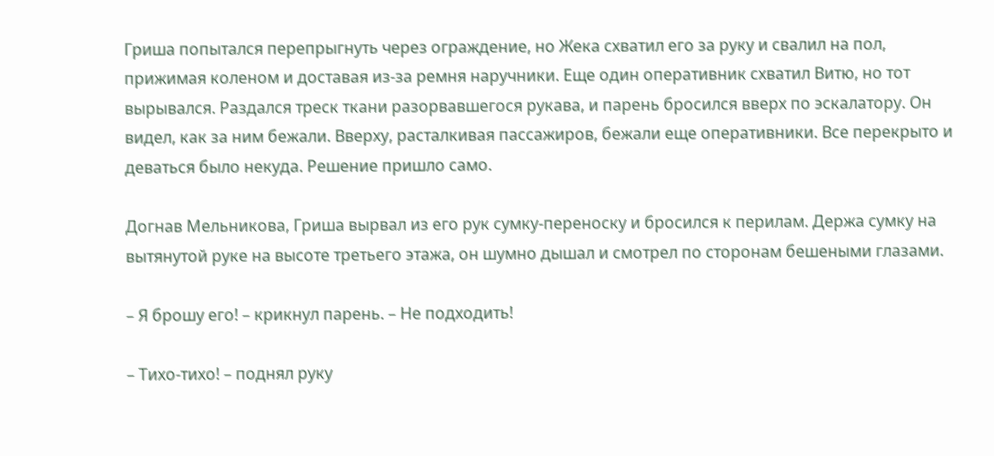Гриша попытался перепрыгнуть через ограждение, но Жека схватил его за руку и свалил на пол, прижимая коленом и доставая из-за ремня наручники. Еще один оперативник схватил Витю, но тот вырывался. Раздался треск ткани разорвавшегося рукава, и парень бросился вверх по эскалатору. Он видел, как за ним бежали. Вверху, расталкивая пассажиров, бежали еще оперативники. Все перекрыто и деваться было некуда. Решение пришло само.

Догнав Мельникова, Гриша вырвал из его рук сумку-переноску и бросился к перилам. Держа сумку на вытянутой руке на высоте третьего этажа, он шумно дышал и смотрел по сторонам бешеными глазами.

– Я брошу его! – крикнул парень. – Не подходить!

– Тихо-тихо! – поднял руку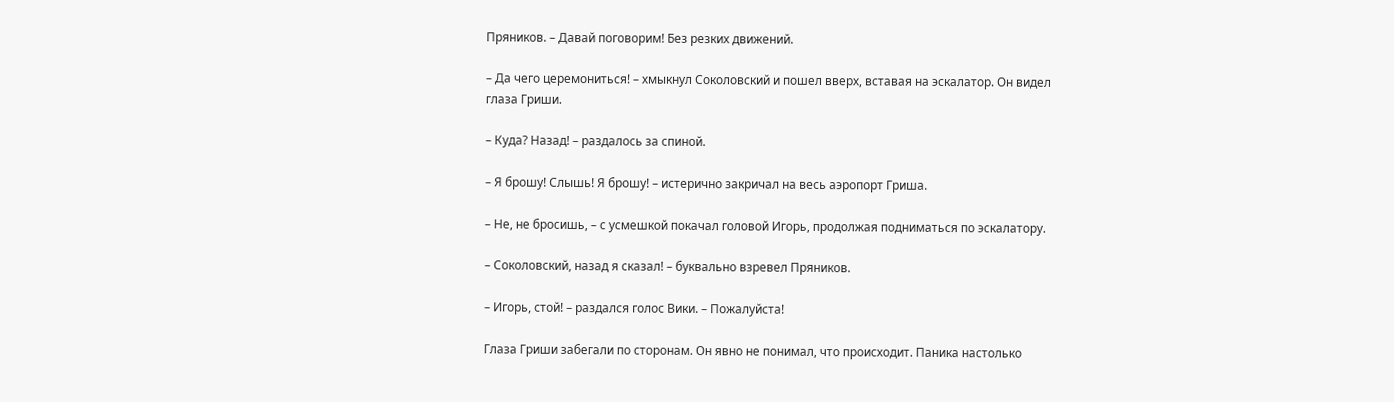Пряников. – Давай поговорим! Без резких движений.

– Да чего церемониться! – хмыкнул Соколовский и пошел вверх, вставая на эскалатор. Он видел глаза Гриши.

– Куда? Назад! – раздалось за спиной.

– Я брошу! Слышь! Я брошу! – истерично закричал на весь аэропорт Гриша.

– Не, не бросишь, – с усмешкой покачал головой Игорь, продолжая подниматься по эскалатору.

– Соколовский, назад я сказал! – буквально взревел Пряников.

– Игорь, стой! – раздался голос Вики. – Пожалуйста!

Глаза Гриши забегали по сторонам. Он явно не понимал, что происходит. Паника настолько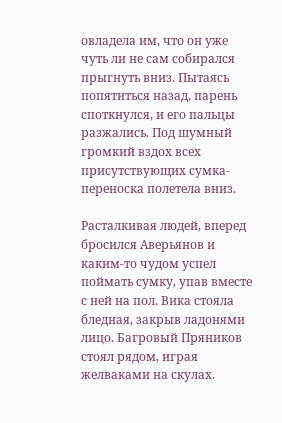овладела им, что он уже чуть ли не сам собирался прыгнуть вниз. Пытаясь попятиться назад, парень споткнулся, и его пальцы разжались. Под шумный громкий вздох всех присутствующих сумка-переноска полетела вниз.

Расталкивая людей, вперед бросился Аверьянов и каким-то чудом успел поймать сумку, упав вместе с ней на пол. Вика стояла бледная, закрыв ладонями лицо. Багровый Пряников стоял рядом, играя желваками на скулах.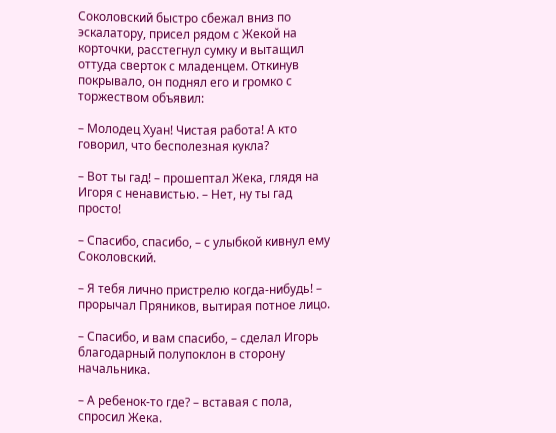Соколовский быстро сбежал вниз по эскалатору, присел рядом с Жекой на корточки, расстегнул сумку и вытащил оттуда сверток с младенцем. Откинув покрывало, он поднял его и громко с торжеством объявил:

– Молодец Хуан! Чистая работа! А кто говорил, что бесполезная кукла?

– Вот ты гад! – прошептал Жека, глядя на Игоря с ненавистью. – Нет, ну ты гад просто!

– Спасибо, спасибо, – с улыбкой кивнул ему Соколовский.

– Я тебя лично пристрелю когда-нибудь! – прорычал Пряников, вытирая потное лицо.

– Спасибо, и вам спасибо, – сделал Игорь благодарный полупоклон в сторону начальника.

– А ребенок-то где? – вставая с пола, спросил Жека.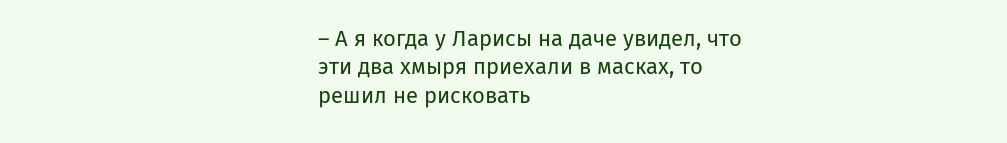– А я когда у Ларисы на даче увидел, что эти два хмыря приехали в масках, то решил не рисковать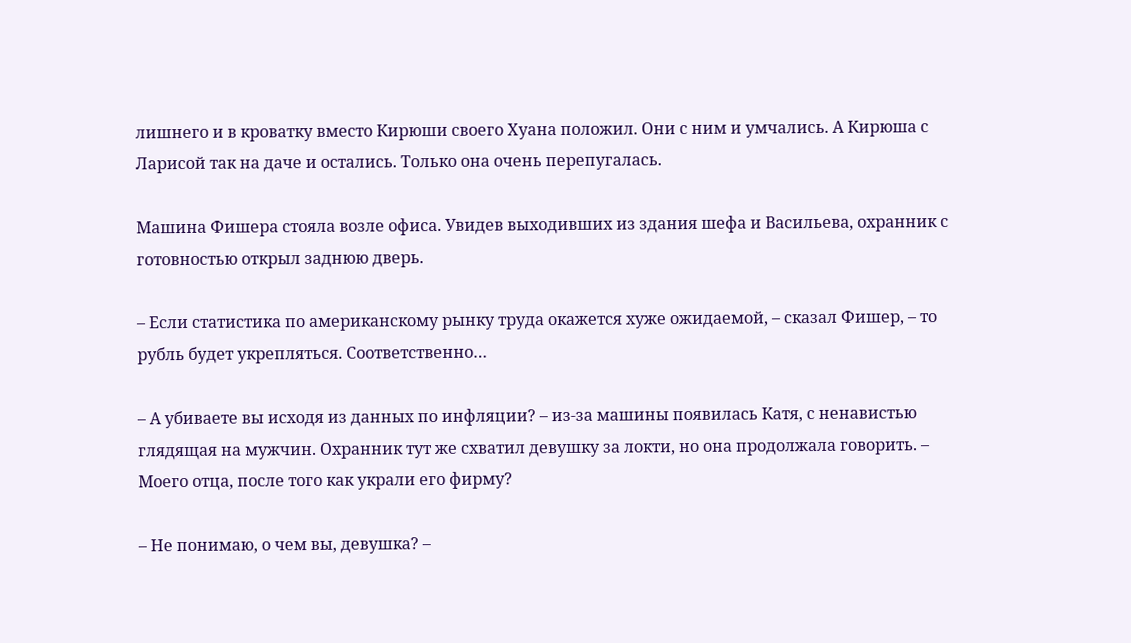лишнего и в кроватку вместо Кирюши своего Хуана положил. Они с ним и умчались. А Кирюша с Ларисой так на даче и остались. Только она очень перепугалась.

Машина Фишера стояла возле офиса. Увидев выходивших из здания шефа и Васильева, охранник с готовностью открыл заднюю дверь.

– Если статистика по американскому рынку труда окажется хуже ожидаемой, – сказал Фишер, – то рубль будет укрепляться. Соответственно…

– А убиваете вы исходя из данных по инфляции? – из-за машины появилась Катя, с ненавистью глядящая на мужчин. Охранник тут же схватил девушку за локти, но она продолжала говорить. – Моего отца, после того как украли его фирму?

– Не понимаю, о чем вы, девушка? –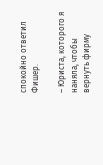спокойно ответил Фишер.

– Юриста, которого я наняла, чтобы вернуть фирму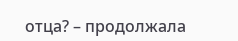отца? – продолжала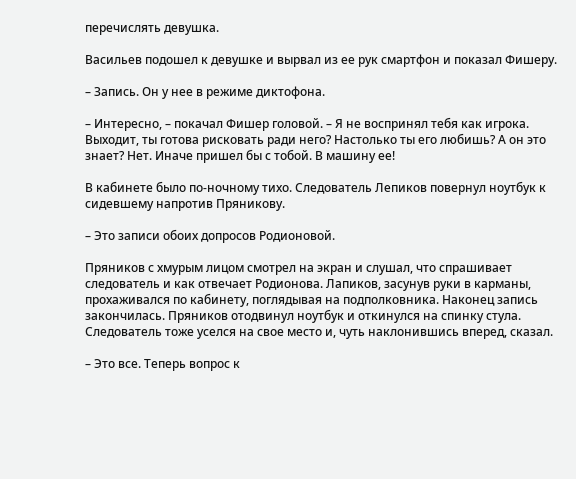перечислять девушка.

Васильев подошел к девушке и вырвал из ее рук смартфон и показал Фишеру.

– Запись. Он у нее в режиме диктофона.

– Интересно, – покачал Фишер головой. – Я не воспринял тебя как игрока. Выходит, ты готова рисковать ради него? Настолько ты его любишь? А он это знает? Нет. Иначе пришел бы с тобой. В машину ее!

В кабинете было по-ночному тихо. Следователь Лепиков повернул ноутбук к сидевшему напротив Пряникову.

– Это записи обоих допросов Родионовой.

Пряников с хмурым лицом смотрел на экран и слушал, что спрашивает следователь и как отвечает Родионова. Лапиков, засунув руки в карманы, прохаживался по кабинету, поглядывая на подполковника. Наконец запись закончилась. Пряников отодвинул ноутбук и откинулся на спинку стула. Следователь тоже уселся на свое место и, чуть наклонившись вперед, сказал.

– Это все. Теперь вопрос к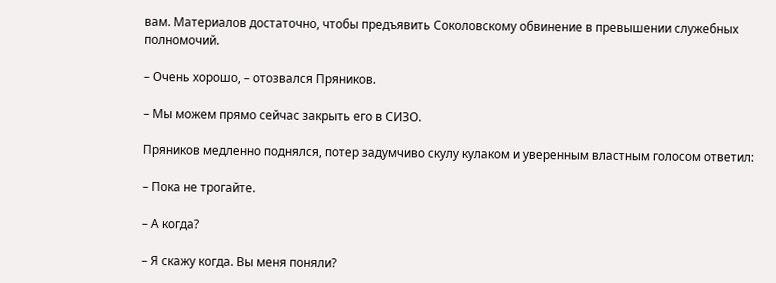вам. Материалов достаточно, чтобы предъявить Соколовскому обвинение в превышении служебных полномочий.

– Очень хорошо, – отозвался Пряников.

– Мы можем прямо сейчас закрыть его в СИЗО.

Пряников медленно поднялся, потер задумчиво скулу кулаком и уверенным властным голосом ответил:

– Пока не трогайте.

– А когда?

– Я скажу когда. Вы меня поняли?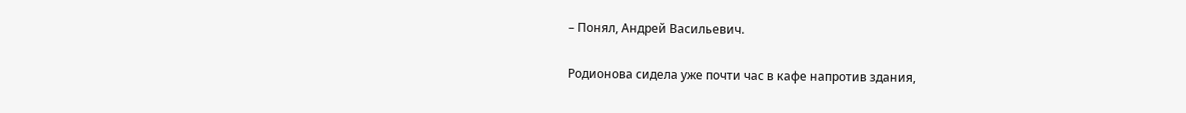– Понял, Андрей Васильевич.

Родионова сидела уже почти час в кафе напротив здания,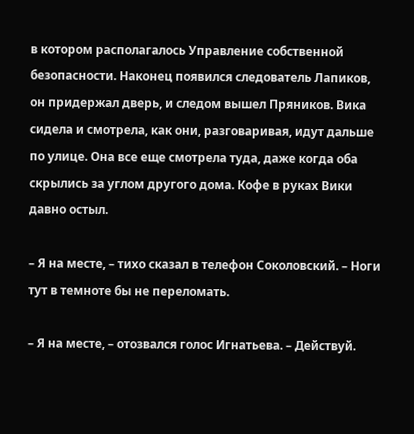в котором располагалось Управление собственной безопасности. Наконец появился следователь Лапиков, он придержал дверь, и следом вышел Пряников. Вика сидела и смотрела, как они, разговаривая, идут дальше по улице. Она все еще смотрела туда, даже когда оба скрылись за углом другого дома. Кофе в руках Вики давно остыл.

– Я на месте, – тихо сказал в телефон Соколовский. – Ноги тут в темноте бы не переломать.

– Я на месте, – отозвался голос Игнатьева. – Действуй.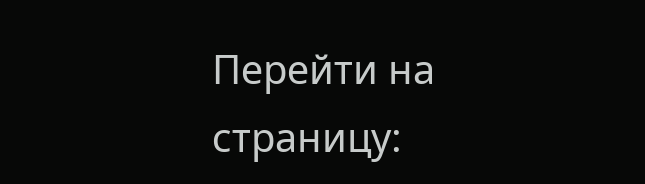Перейти на страницу: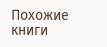Похожие книги